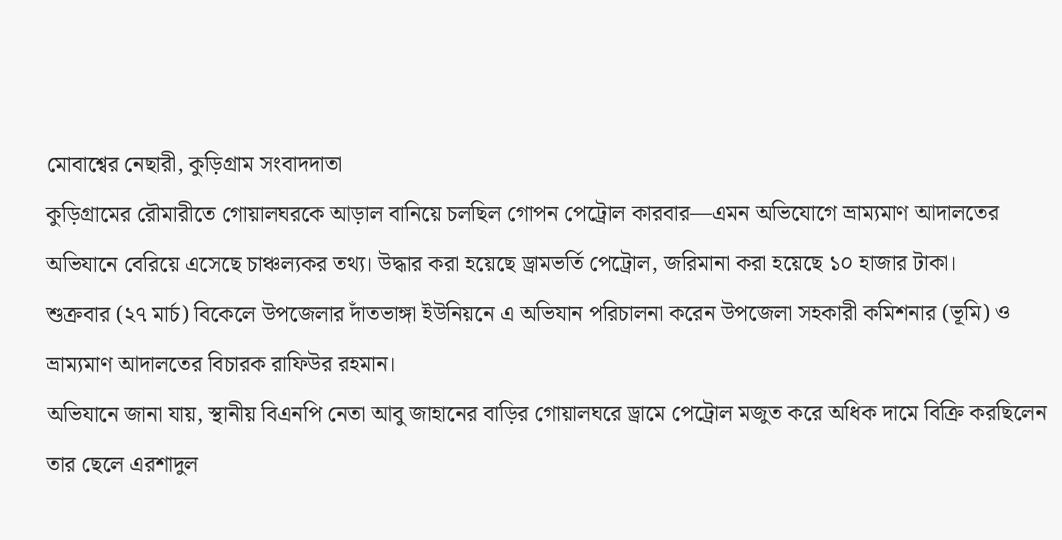মোবাশ্বের নেছারী, কুড়িগ্রাম সংবাদদাতা
কুড়িগ্রামের রৌমারীতে গোয়ালঘরকে আড়াল বানিয়ে চলছিল গোপন পেট্রোল কারবার—এমন অভিযোগে ভ্রাম্যমাণ আদালতের অভিযানে বেরিয়ে এসেছে চাঞ্চল্যকর তথ্য। উদ্ধার করা হয়েছে ড্রামভর্তি পেট্রোল, জরিমানা করা হয়েছে ১০ হাজার টাকা।
শুক্রবার (২৭ মার্চ) বিকেলে উপজেলার দাঁতভাঙ্গা ইউনিয়নে এ অভিযান পরিচালনা করেন উপজেলা সহকারী কমিশনার (ভূমি) ও ভ্রাম্যমাণ আদালতের বিচারক রাফিউর রহমান।
অভিযানে জানা যায়, স্থানীয় বিএনপি নেতা আবু জাহানের বাড়ির গোয়ালঘরে ড্রামে পেট্রোল মজুত করে অধিক দামে বিক্রি করছিলেন তার ছেলে এরশাদুল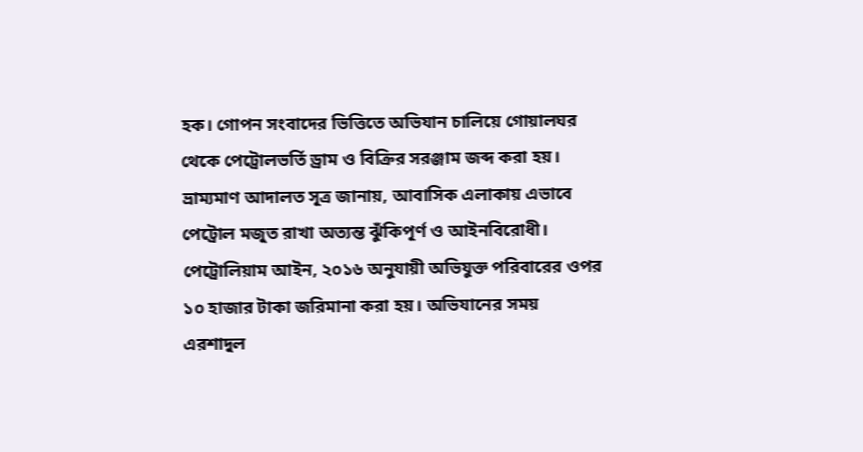হক। গোপন সংবাদের ভিত্তিতে অভিযান চালিয়ে গোয়ালঘর থেকে পেট্রোলভর্তি ড্রাম ও বিক্রির সরঞ্জাম জব্দ করা হয়।
ভ্রাম্যমাণ আদালত সূত্র জানায়, আবাসিক এলাকায় এভাবে পেট্রোল মজুত রাখা অত্যন্ত ঝুঁকিপূর্ণ ও আইনবিরোধী। পেট্রোলিয়াম আইন, ২০১৬ অনুযায়ী অভিযুক্ত পরিবারের ওপর ১০ হাজার টাকা জরিমানা করা হয়। অভিযানের সময় এরশাদুল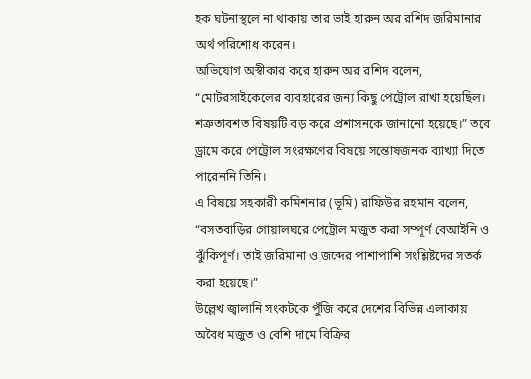হক ঘটনাস্থলে না থাকায় তার ভাই হারুন অর রশিদ জরিমানার অর্থ পরিশোধ করেন।
অভিযোগ অস্বীকার করে হারুন অর রশিদ বলেন, “মোটরসাইকেলের ব্যবহারের জন্য কিছু পেট্রোল রাখা হয়েছিল। শত্রুতাবশত বিষয়টি বড় করে প্রশাসনকে জানানো হয়েছে।” তবে ড্রামে করে পেট্রোল সংরক্ষণের বিষয়ে সন্তোষজনক ব্যাখ্যা দিতে পারেননি তিনি।
এ বিষয়ে সহকারী কমিশনার (ভূমি) রাফিউর রহমান বলেন, “বসতবাড়ির গোয়ালঘরে পেট্রোল মজুত করা সম্পূর্ণ বেআইনি ও ঝুঁকিপূর্ণ। তাই জরিমানা ও জব্দের পাশাপাশি সংশ্লিষ্টদের সতর্ক করা হয়েছে।”
উল্লেখ জ্বালানি সংকটকে পুঁজি করে দেশের বিভিন্ন এলাকায় অবৈধ মজুত ও বেশি দামে বিক্রির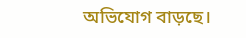অভিযোগ বাড়ছে।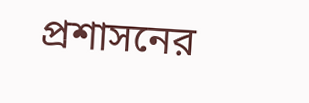প্রশাসনের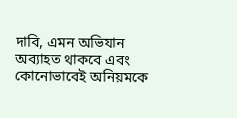দাবি, এমন অভিযান অব্যাহত থাকবে এবং কোনোভাবেই অনিয়মকে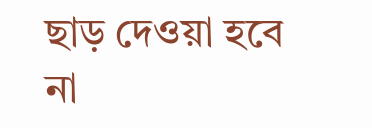ছাড় দেওয়া হবে না